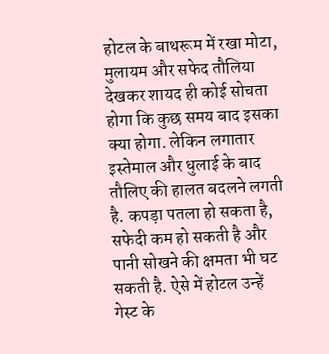होटल के बाथरूम में रखा मोटा, मुलायम और सफेद तौलिया देखकर शायद ही कोई सोचता होगा कि कुछ समय बाद इसका क्या होगा. लेकिन लगातार इस्तेमाल और धुलाई के बाद तौलिए की हालत बदलने लगती है. कपड़ा पतला हो सकता है, सफेदी कम हो सकती है और पानी सोखने की क्षमता भी घट सकती है. ऐसे में होटल उन्हें गेस्ट के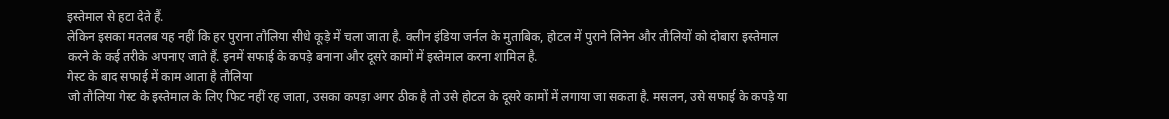इस्तेमाल से हटा देते हैं.
लेकिन इसका मतलब यह नहीं कि हर पुराना तौलिया सीधे कूड़े में चला जाता है. क्लीन इंडिया जर्नल के मुताबिक, होटल में पुराने लिनेन और तौलियों को दोबारा इस्तेमाल करने के कई तरीके अपनाए जाते हैं. इनमें सफाई के कपड़े बनाना और दूसरे कामों में इस्तेमाल करना शामिल है.
गेस्ट के बाद सफाई में काम आता है तौलिया
जो तौलिया गेस्ट के इस्तेमाल के लिए फिट नहीं रह जाता, उसका कपड़ा अगर ठीक है तो उसे होटल के दूसरे कामों में लगाया जा सकता है. मसलन, उसे सफाई के कपड़े या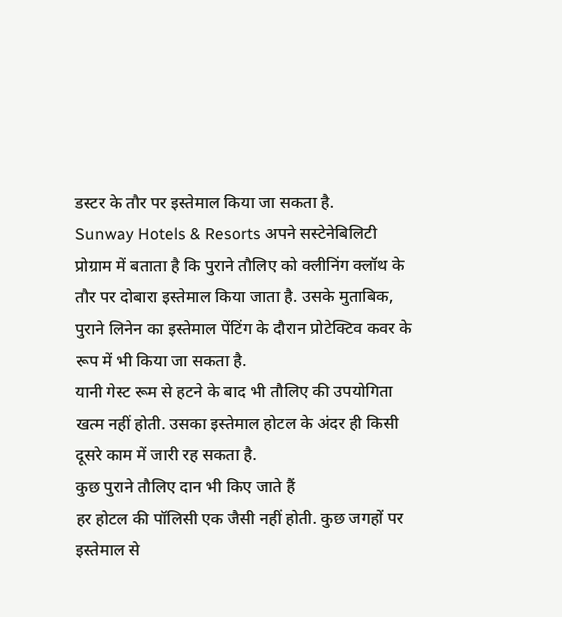डस्टर के तौर पर इस्तेमाल किया जा सकता है.
Sunway Hotels & Resorts अपने सस्टेनेबिलिटी प्रोग्राम में बताता है कि पुराने तौलिए को क्लीनिंग क्लॉथ के तौर पर दोबारा इस्तेमाल किया जाता है. उसके मुताबिक, पुराने लिनेन का इस्तेमाल पेंटिंग के दौरान प्रोटेक्टिव कवर के रूप में भी किया जा सकता है.
यानी गेस्ट रूम से हटने के बाद भी तौलिए की उपयोगिता खत्म नहीं होती. उसका इस्तेमाल होटल के अंदर ही किसी दूसरे काम में जारी रह सकता है.
कुछ पुराने तौलिए दान भी किए जाते हैं
हर होटल की पॉलिसी एक जैसी नहीं होती. कुछ जगहों पर इस्तेमाल से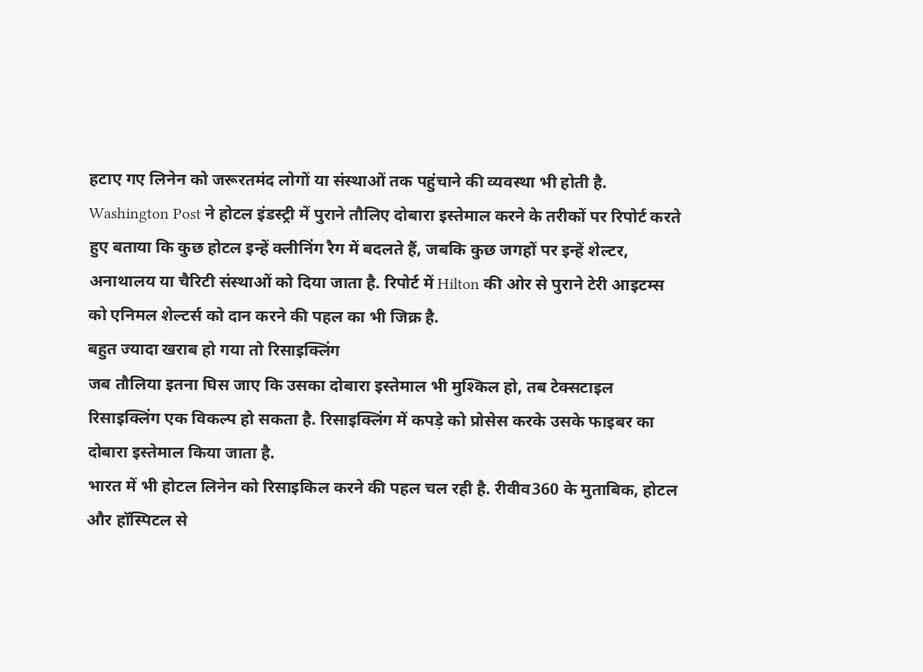हटाए गए लिनेन को जरूरतमंद लोगों या संस्थाओं तक पहुंचाने की व्यवस्था भी होती है.
Washington Post ने होटल इंडस्ट्री में पुराने तौलिए दोबारा इस्तेमाल करने के तरीकों पर रिपोर्ट करते हुए बताया कि कुछ होटल इन्हें क्लीनिंग रैग में बदलते हैं, जबकि कुछ जगहों पर इन्हें शेल्टर, अनाथालय या चैरिटी संस्थाओं को दिया जाता है. रिपोर्ट में Hilton की ओर से पुराने टेरी आइटम्स को एनिमल शेल्टर्स को दान करने की पहल का भी जिक्र है.
बहुत ज्यादा खराब हो गया तो रिसाइक्लिंग
जब तौलिया इतना घिस जाए कि उसका दोबारा इस्तेमाल भी मुश्किल हो, तब टेक्सटाइल रिसाइक्लिंग एक विकल्प हो सकता है. रिसाइक्लिंग में कपड़े को प्रोसेस करके उसके फाइबर का दोबारा इस्तेमाल किया जाता है.
भारत में भी होटल लिनेन को रिसाइकिल करने की पहल चल रही है. रीवीव360 के मुताबिक, होटल और हॉस्पिटल से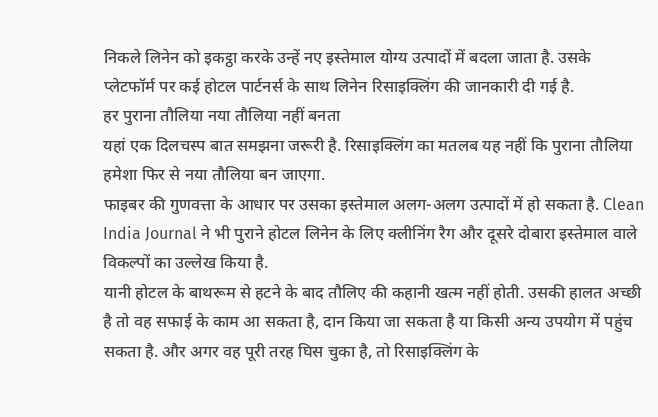निकले लिनेन को इकट्ठा करके उन्हें नए इस्तेमाल योग्य उत्पादों में बदला जाता है. उसके प्लेटफॉर्म पर कई होटल पार्टनर्स के साथ लिनेन रिसाइक्लिंग की जानकारी दी गई है.
हर पुराना तौलिया नया तौलिया नहीं बनता
यहां एक दिलचस्प बात समझना जरूरी है. रिसाइक्लिंग का मतलब यह नहीं कि पुराना तौलिया हमेशा फिर से नया तौलिया बन जाएगा.
फाइबर की गुणवत्ता के आधार पर उसका इस्तेमाल अलग-अलग उत्पादों में हो सकता है. Clean India Journal ने भी पुराने होटल लिनेन के लिए क्लीनिंग रैग और दूसरे दोबारा इस्तेमाल वाले विकल्पों का उल्लेख किया है.
यानी होटल के बाथरूम से हटने के बाद तौलिए की कहानी खत्म नहीं होती. उसकी हालत अच्छी है तो वह सफाई के काम आ सकता है, दान किया जा सकता है या किसी अन्य उपयोग में पहुंच सकता है. और अगर वह पूरी तरह घिस चुका है, तो रिसाइक्लिंग के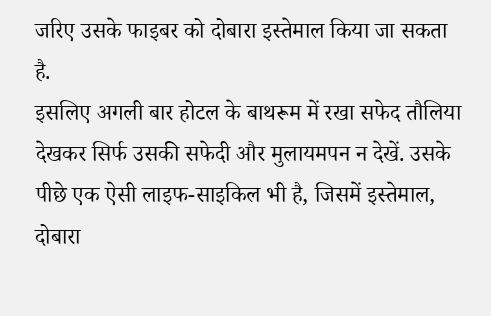जरिए उसके फाइबर को दोबारा इस्तेमाल किया जा सकता है.
इसलिए अगली बार होटल के बाथरूम में रखा सफेद तौलिया देखकर सिर्फ उसकी सफेदी और मुलायमपन न देखें. उसके पीछे एक ऐसी लाइफ-साइकिल भी है, जिसमें इस्तेमाल, दोबारा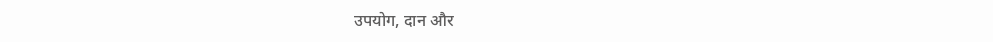उपयोग, दान और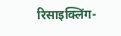रिसाइक्लिंग-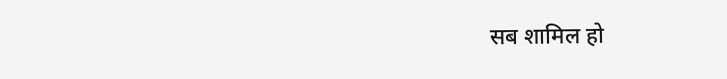सब शामिल हो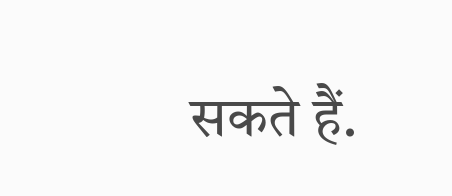सकते हैं.